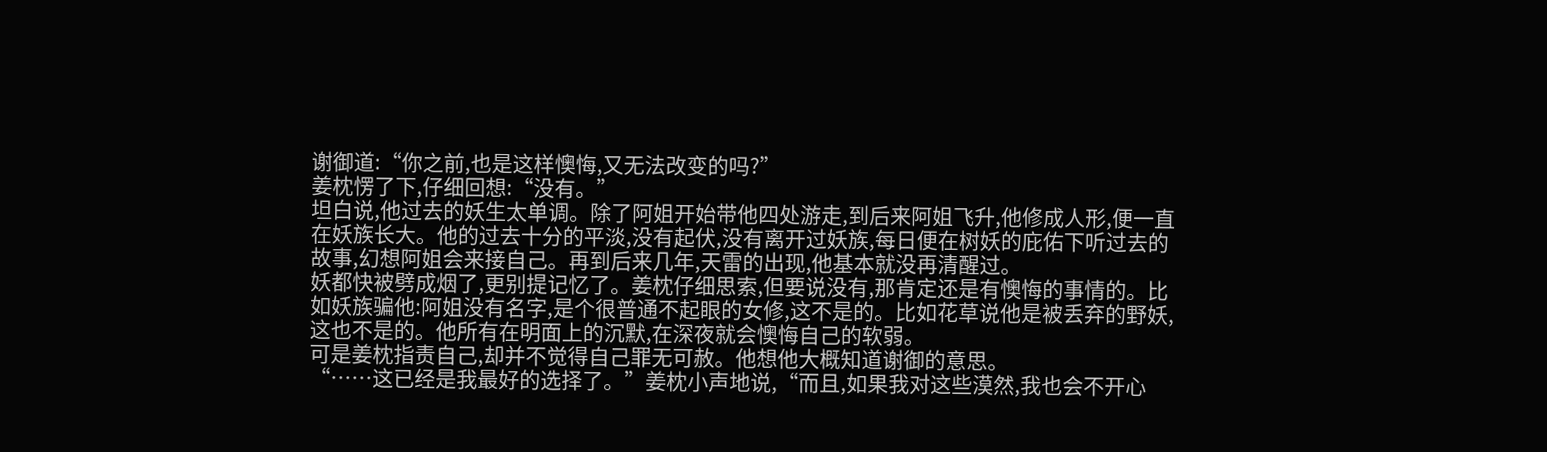谢御道:“你之前,也是这样懊悔,又无法改变的吗?”
姜枕愣了下,仔细回想:“没有。”
坦白说,他过去的妖生太单调。除了阿姐开始带他四处游走,到后来阿姐飞升,他修成人形,便一直在妖族长大。他的过去十分的平淡,没有起伏,没有离开过妖族,每日便在树妖的庇佑下听过去的故事,幻想阿姐会来接自己。再到后来几年,天雷的出现,他基本就没再清醒过。
妖都快被劈成烟了,更别提记忆了。姜枕仔细思索,但要说没有,那肯定还是有懊悔的事情的。比如妖族骗他:阿姐没有名字,是个很普通不起眼的女修,这不是的。比如花草说他是被丢弃的野妖,这也不是的。他所有在明面上的沉默,在深夜就会懊悔自己的软弱。
可是姜枕指责自己,却并不觉得自己罪无可赦。他想他大概知道谢御的意思。
“……这已经是我最好的选择了。”姜枕小声地说,“而且,如果我对这些漠然,我也会不开心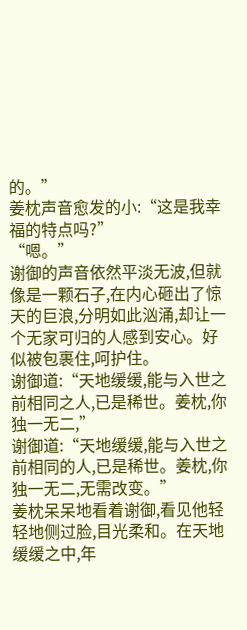的。”
姜枕声音愈发的小:“这是我幸福的特点吗?”
“嗯。”
谢御的声音依然平淡无波,但就像是一颗石子,在内心砸出了惊天的巨浪,分明如此汹涌,却让一个无家可归的人感到安心。好似被包裹住,呵护住。
谢御道:“天地缓缓,能与入世之前相同之人,已是稀世。姜枕,你独一无二,”
谢御道:“天地缓缓,能与入世之前相同的人,已是稀世。姜枕,你独一无二,无需改变。”
姜枕呆呆地看着谢御,看见他轻轻地侧过脸,目光柔和。在天地缓缓之中,年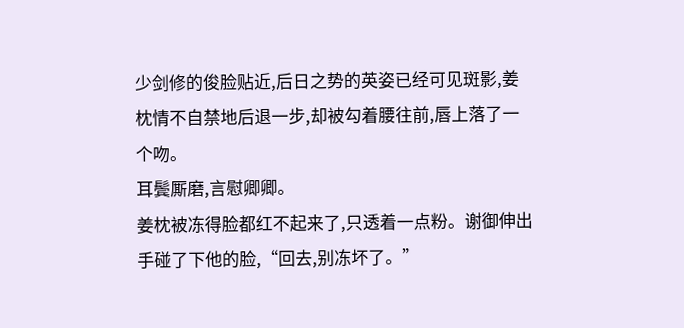少剑修的俊脸贴近,后日之势的英姿已经可见斑影,姜枕情不自禁地后退一步,却被勾着腰往前,唇上落了一个吻。
耳鬓厮磨,言慰卿卿。
姜枕被冻得脸都红不起来了,只透着一点粉。谢御伸出手碰了下他的脸,“回去,别冻坏了。”